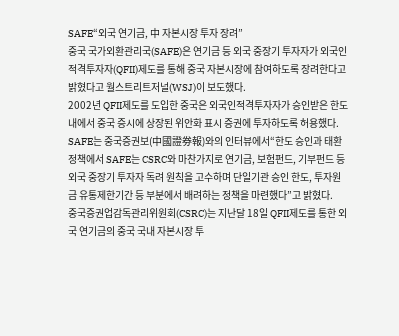SAFE“외국 연기금, 中 자본시장 투자 장려”
중국 국가외환관리국(SAFE)은 연기금 등 외국 중장기 투자자가 외국인적격투자자(QFII)제도를 통해 중국 자본시장에 참여하도록 장려한다고 밝혔다고 월스트리트저널(WSJ)이 보도했다.
2002년 QFII제도를 도입한 중국은 외국인적격투자자가 승인받은 한도 내에서 중국 증시에 상장된 위안화 표시 증권에 투자하도록 허용했다.
SAFE는 중국증권보(中國證券報)와의 인터뷰에서“한도 승인과 태환정책에서 SAFE는 CSRC와 마찬가지로 연기금, 보험펀드, 기부펀드 등 외국 중장기 투자자 독려 원칙을 고수하며 단일기관 승인 한도, 투자원금 유통제한기간 등 부분에서 배려하는 정책을 마련했다”고 밝혔다.
중국증권업감독관리위원회(CSRC)는 지난달 18일 QFII제도를 통한 외국 연기금의 중국 국내 자본시장 투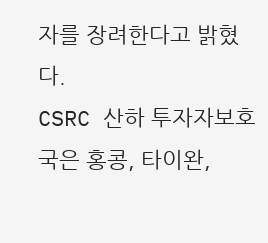자를 장려한다고 밝혔다.
CSRC 산하 투자자보호국은 홍콩, 타이완,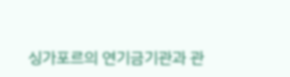싱가포르의 연기금기관과 관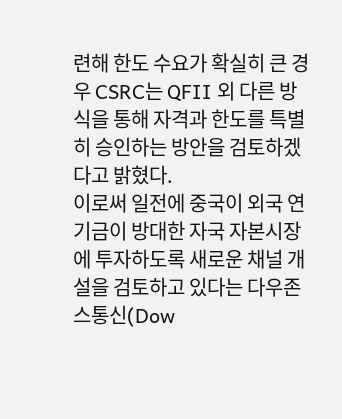련해 한도 수요가 확실히 큰 경우 CSRC는 QFII 외 다른 방식을 통해 자격과 한도를 특별히 승인하는 방안을 검토하겠다고 밝혔다.
이로써 일전에 중국이 외국 연기금이 방대한 자국 자본시장에 투자하도록 새로운 채널 개설을 검토하고 있다는 다우존스통신(Dow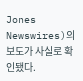Jones Newswires)의 보도가 사실로 확인됐다.